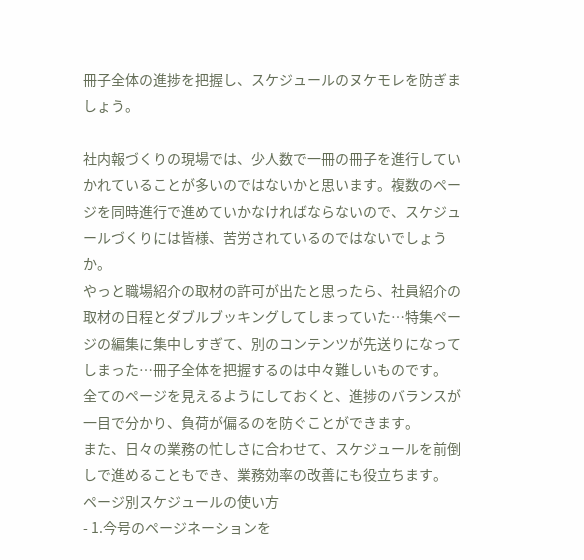冊子全体の進捗を把握し、スケジュールのヌケモレを防ぎましょう。

社内報づくりの現場では、少人数で一冊の冊子を進行していかれていることが多いのではないかと思います。複数のページを同時進行で進めていかなければならないので、スケジュールづくりには皆様、苦労されているのではないでしょうか。
やっと職場紹介の取材の許可が出たと思ったら、社員紹介の取材の日程とダブルブッキングしてしまっていた…特集ページの編集に集中しすぎて、別のコンテンツが先送りになってしまった…冊子全体を把握するのは中々難しいものです。
全てのページを見えるようにしておくと、進捗のバランスが一目で分かり、負荷が偏るのを防ぐことができます。
また、日々の業務の忙しさに合わせて、スケジュールを前倒しで進めることもでき、業務効率の改善にも役立ちます。
ページ別スケジュールの使い方
- 1.今号のページネーションを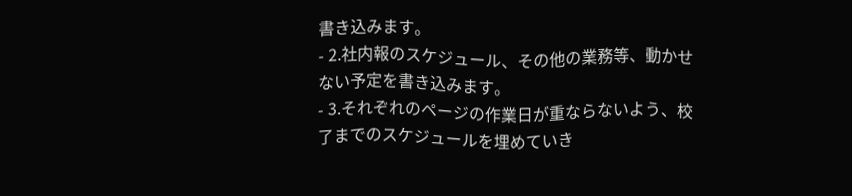書き込みます。
- 2.社内報のスケジュール、その他の業務等、動かせない予定を書き込みます。
- 3.それぞれのページの作業日が重ならないよう、校了までのスケジュールを埋めていき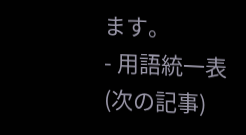ます。
- 用語統一表 (次の記事)